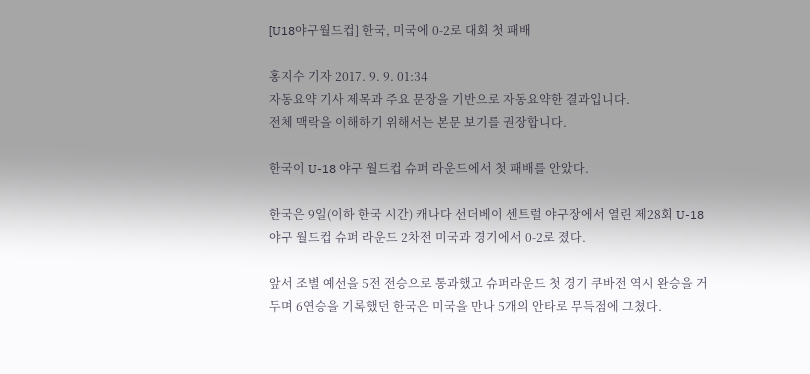[U18야구월드컵] 한국, 미국에 0-2로 대회 첫 패배

홍지수 기자 2017. 9. 9. 01:34
자동요약 기사 제목과 주요 문장을 기반으로 자동요약한 결과입니다.
전체 맥락을 이해하기 위해서는 본문 보기를 권장합니다.

한국이 U-18 야구 월드컵 슈퍼 라운드에서 첫 패배를 안았다.

한국은 9일(이하 한국 시간) 캐나다 선더베이 센트럴 야구장에서 열린 제28회 U-18 야구 월드컵 슈퍼 라운드 2차전 미국과 경기에서 0-2로 졌다.

앞서 조별 예선을 5전 전승으로 통과했고 슈퍼라운드 첫 경기 쿠바전 역시 완승을 거두며 6연승을 기록했던 한국은 미국을 만나 5개의 안타로 무득점에 그쳤다.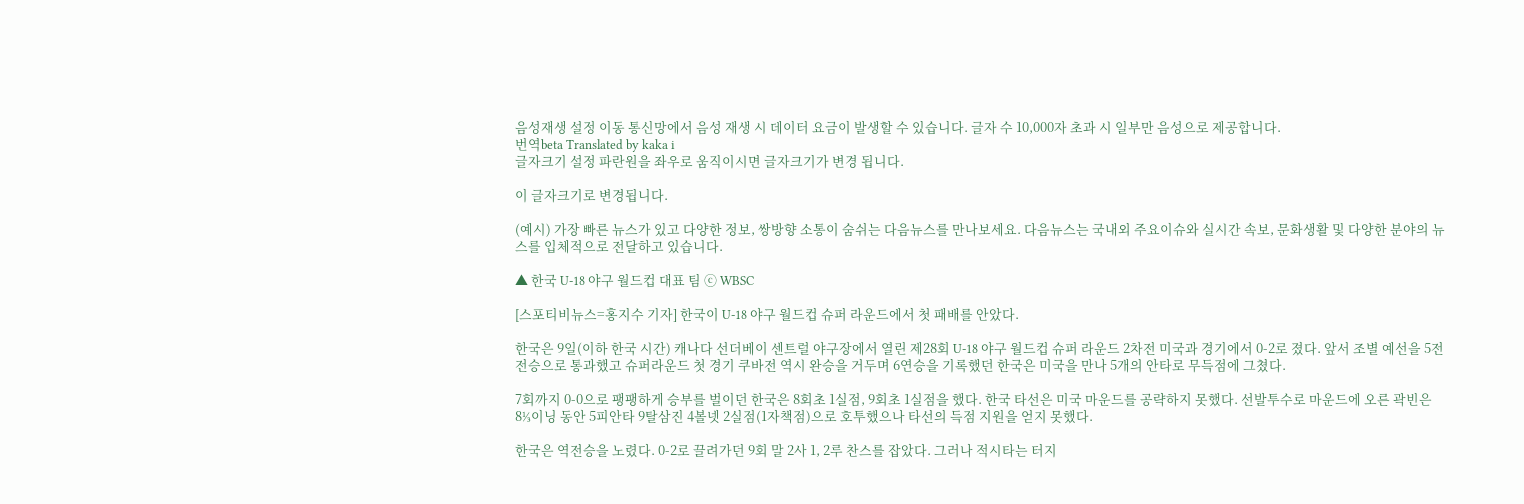음성재생 설정 이동 통신망에서 음성 재생 시 데이터 요금이 발생할 수 있습니다. 글자 수 10,000자 초과 시 일부만 음성으로 제공합니다.
번역beta Translated by kaka i
글자크기 설정 파란원을 좌우로 움직이시면 글자크기가 변경 됩니다.

이 글자크기로 변경됩니다.

(예시) 가장 빠른 뉴스가 있고 다양한 정보, 쌍방향 소통이 숨쉬는 다음뉴스를 만나보세요. 다음뉴스는 국내외 주요이슈와 실시간 속보, 문화생활 및 다양한 분야의 뉴스를 입체적으로 전달하고 있습니다.

▲ 한국 U-18 야구 월드컵 대표 팀 ⓒ WBSC

[스포티비뉴스=홍지수 기자] 한국이 U-18 야구 월드컵 슈퍼 라운드에서 첫 패배를 안았다.

한국은 9일(이하 한국 시간) 캐나다 선더베이 센트럴 야구장에서 열린 제28회 U-18 야구 월드컵 슈퍼 라운드 2차전 미국과 경기에서 0-2로 졌다. 앞서 조별 예선을 5전 전승으로 통과했고 슈퍼라운드 첫 경기 쿠바전 역시 완승을 거두며 6연승을 기록했던 한국은 미국을 만나 5개의 안타로 무득점에 그쳤다.

7회까지 0-0으로 팽팽하게 승부를 벌이던 한국은 8회초 1실점, 9회초 1실점을 했다. 한국 타선은 미국 마운드를 공략하지 못했다. 선발투수로 마운드에 오른 곽빈은 8⅓이닝 동안 5피안타 9탈삼진 4볼넷 2실점(1자책점)으로 호투했으나 타선의 득점 지원을 얻지 못했다.

한국은 역전승을 노렸다. 0-2로 끌려가던 9회 말 2사 1, 2루 찬스를 잡았다. 그러나 적시타는 터지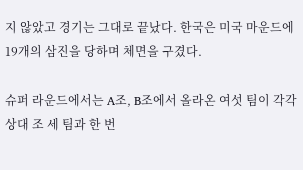지 않았고 경기는 그대로 끝났다. 한국은 미국 마운드에 19개의 삼진을 당하며 체면을 구겼다.

슈퍼 라운드에서는 A조, B조에서 올라온 여섯 팀이 각각 상대 조 세 팀과 한 번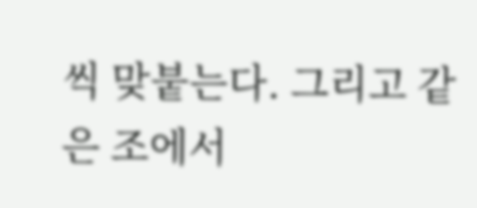씩 맞붙는다. 그리고 같은 조에서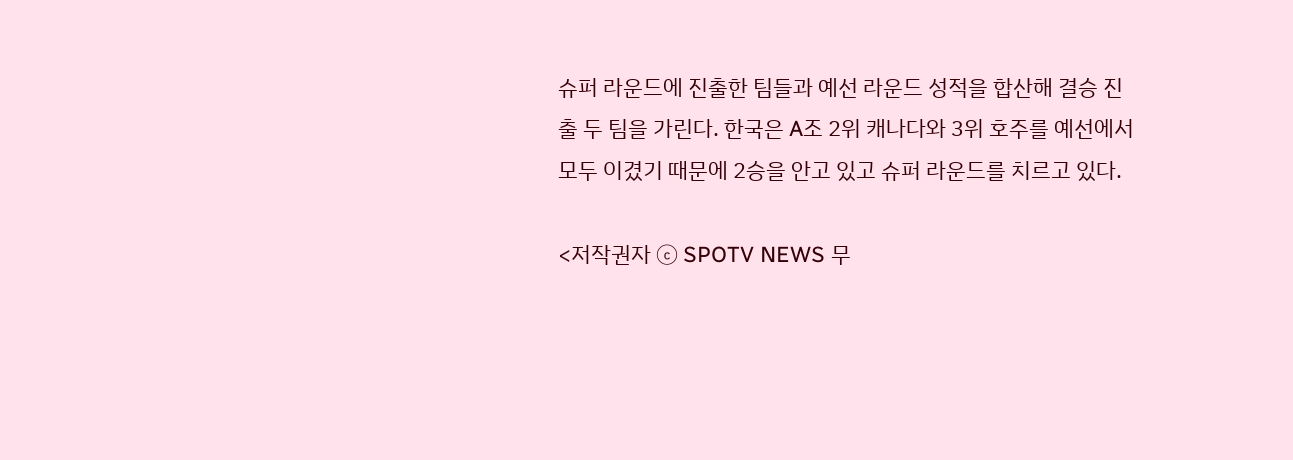슈퍼 라운드에 진출한 팀들과 예선 라운드 성적을 합산해 결승 진출 두 팀을 가린다. 한국은 A조 2위 캐나다와 3위 호주를 예선에서 모두 이겼기 때문에 2승을 안고 있고 슈퍼 라운드를 치르고 있다.

<저작권자 ⓒ SPOTV NEWS 무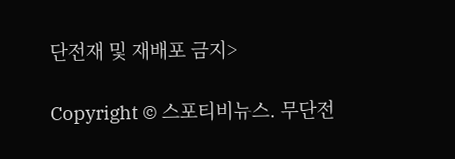단전재 및 재배포 금지>

Copyright © 스포티비뉴스. 무단전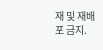재 및 재배포 금지.